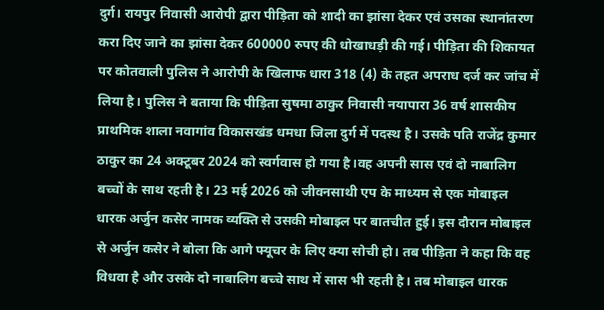दुर्ग। रायपुर निवासी आरोपी द्वारा पीड़िता को शादी का झांसा देकर एवं उसका स्थानांतरण करा दिए जाने का झांसा देकर 600000 रुपए की धोखाधड़ी की गई। पीड़िता की शिकायत पर कोतवाली पुलिस ने आरोपी के खिलाफ धारा 318 (4) के तहत अपराध दर्ज कर जांच में लिया है। पुलिस ने बताया कि पीड़िता सुषमा ठाकुर निवासी नयापारा 36 वर्ष शासकीय प्राथमिक शाला नवागांव विकासखंड धमधा जिला दुर्ग में पदस्थ है। उसके पति राजेंद्र कुमार ठाकुर का 24 अक्टूबर 2024 को स्वर्गवास हो गया है।वह अपनी सास एवं दो नाबालिग बच्चों के साथ रहती है। 23 मई 2026 को जीवनसाथी एप के माध्यम से एक मोबाइल धारक अर्जुन कसेर नामक व्यक्ति से उसकी मोबाइल पर बातचीत हुई। इस दौरान मोबाइल से अर्जुन कसेर ने बोला कि आगे फ्यूचर के लिए क्या सोची हो। तब पीड़िता ने कहा कि वह विधवा है और उसके दो नाबालिग बच्चे साथ में सास भी रहती है। तब मोबाइल धारक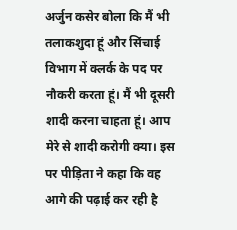अर्जुन कसेर बोला कि मैं भी तलाकशुदा हूं और सिंचाई विभाग में क्लर्क के पद पर नौकरी करता हूं। मैं भी दूसरी शादी करना चाहता हूं। आप मेरे से शादी करोगी क्या। इस पर पीड़िता ने कहा कि वह आगे की पढ़ाई कर रही है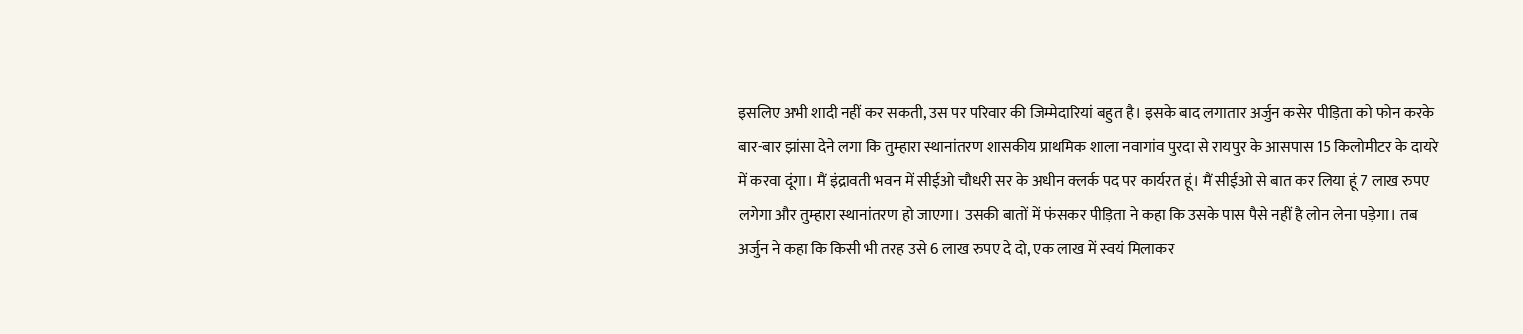इसलिए अभी शादी नहीं कर सकती, उस पर परिवार की जिम्मेदारियां बहुत है। इसके बाद लगातार अर्जुन कसेर पीड़िता को फोन करके बार-बार झांसा देने लगा कि तुम्हारा स्थानांतरण शासकीय प्राथमिक शाला नवागांव पुरदा से रायपुर के आसपास 15 किलोमीटर के दायरे में करवा दूंगा। मैं इंद्रावती भवन में सीईओ चौधरी सर के अधीन क्लर्क पद पर कार्यरत हूं। मैं सीईओ से बात कर लिया हूं 7 लाख रुपए लगेगा और तुम्हारा स्थानांतरण हो जाएगा। उसकी बातों में फंसकर पीड़िता ने कहा कि उसके पास पैसे नहीं है लोन लेना पड़ेगा। तब अर्जुन ने कहा कि किसी भी तरह उसे 6 लाख रुपए दे दो, एक लाख में स्वयं मिलाकर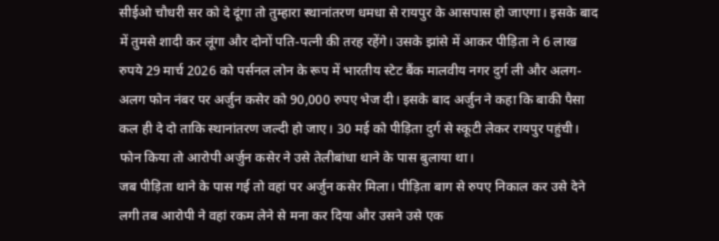सीईओ चौधरी सर को दे दूंगा तो तुम्हारा स्थानांतरण धमधा से रायपुर के आसपास हो जाएगा। इसके बाद में तुमसे शादी कर लूंगा और दोनों पति-पत्नी की तरह रहेंगे। उसके झांसे में आकर पीड़िता ने 6 लाख रुपये 29 मार्च 2026 को पर्सनल लोन के रूप में भारतीय स्टेट बैंक मालवीय नगर दुर्ग ली और अलग-अलग फोन नंबर पर अर्जुन कसेर को 90,000 रुपए भेज दी। इसके बाद अर्जुन ने कहा कि बाकी पैसा कल ही दे दो ताकि स्थानांतरण जल्दी हो जाए। 30 मई को पीड़िता दुर्ग से स्कूटी लेकर रायपुर पहुंची। फोन किया तो आरोपी अर्जुन कसेर ने उसे तेलीबांधा थाने के पास बुलाया था।
जब पीड़िता थाने के पास गई तो वहां पर अर्जुन कसेर मिला। पीड़िता बाग से रुपए निकाल कर उसे देने लगी तब आरोपी ने वहां रकम लेने से मना कर दिया और उसने उसे एक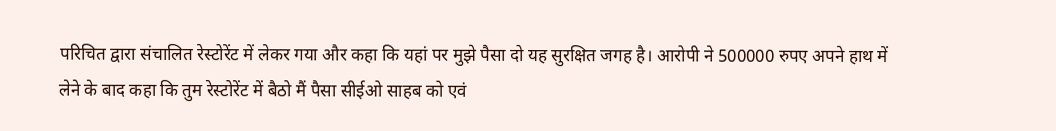परिचित द्वारा संचालित रेस्टोरेंट में लेकर गया और कहा कि यहां पर मुझे पैसा दो यह सुरक्षित जगह है। आरोपी ने 500000 रुपए अपने हाथ में लेने के बाद कहा कि तुम रेस्टोरेंट में बैठो मैं पैसा सीईओ साहब को एवं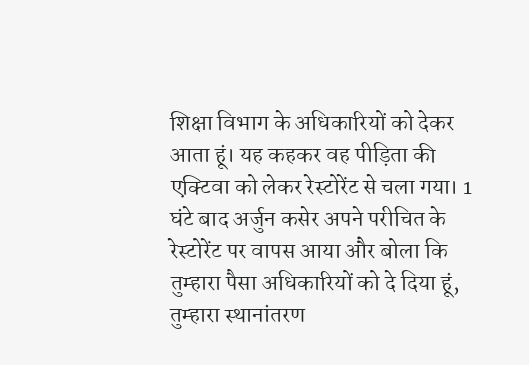शिक्षा विभाग के अधिकारियों को देकर आता हूं। यह कहकर वह पीड़िता की एक्टिवा को लेकर रेस्टोरेंट से चला गया। 1 घंटे बाद अर्जुन कसेर अपने परीचित के रेस्टोरेंट पर वापस आया और बोला कि तुम्हारा पैसा अधिकारियों को दे दिया हूं, तुम्हारा स्थानांतरण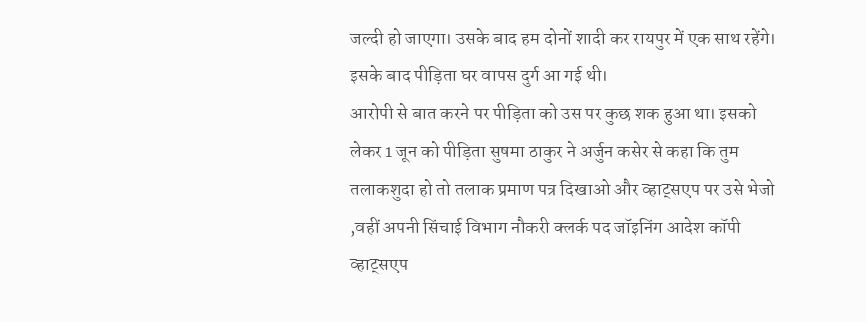जल्दी हो जाएगा। उसके बाद हम दोनों शादी कर रायपुर में एक साथ रहेंगे। इसके बाद पीड़िता घर वापस दुर्ग आ गई थी।
आरोपी से बात करने पर पीड़िता को उस पर कुछ शक हुआ था। इसको लेकर 1 जून को पीड़िता सुषमा ठाकुर ने अर्जुन कसेर से कहा कि तुम तलाकशुदा हो तो तलाक प्रमाण पत्र दिखाओ और व्हाट्सएप पर उसे भेजो ,वहीं अपनी सिंचाई विभाग नौकरी क्लर्क पद जॉइनिंग आदेश कॉपी व्हाट्सएप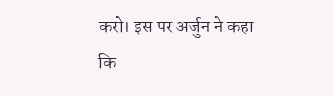करो। इस पर अर्जुन ने कहा कि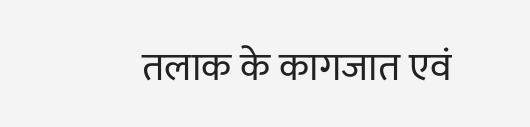तलाक के कागजात एवं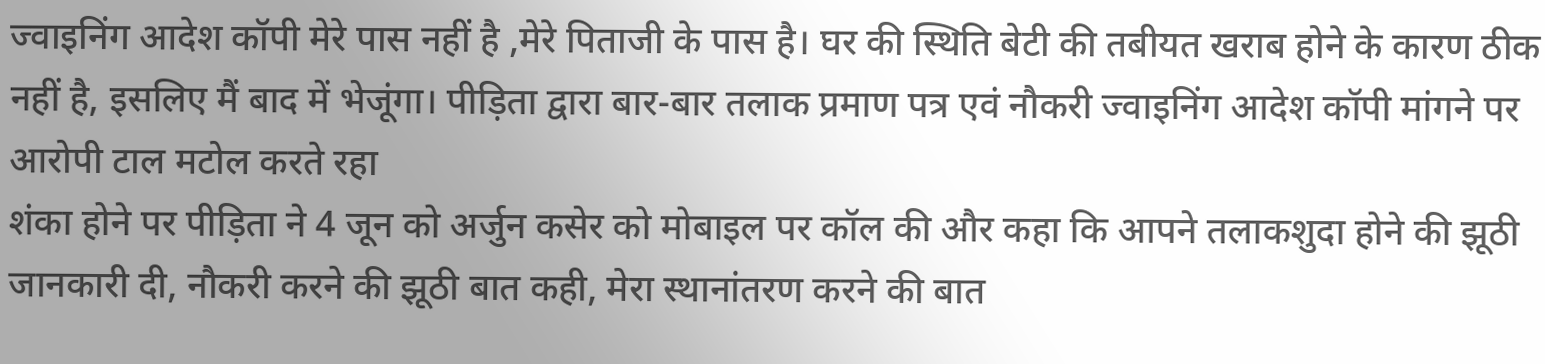ज्वाइनिंग आदेश कॉपी मेरे पास नहीं है ,मेरे पिताजी के पास है। घर की स्थिति बेटी की तबीयत खराब होने के कारण ठीक नहीं है, इसलिए मैं बाद में भेजूंगा। पीड़िता द्वारा बार-बार तलाक प्रमाण पत्र एवं नौकरी ज्वाइनिंग आदेश कॉपी मांगने पर आरोपी टाल मटोल करते रहा
शंका होने पर पीड़िता ने 4 जून को अर्जुन कसेर को मोबाइल पर कॉल की और कहा कि आपने तलाकशुदा होने की झूठी जानकारी दी, नौकरी करने की झूठी बात कही, मेरा स्थानांतरण करने की बात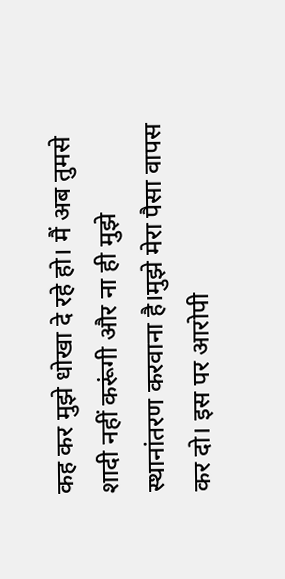कह कर मुझे धोखा दे रहे हो। मैं अब तुमसे शादी नहीं करूंगी और ना ही मुझे स्थानांतरण करवाना है।मुझे मेरा पैसा वापस कर दो। इस पर आरोपी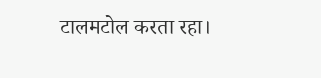टालमटोल करता रहा।